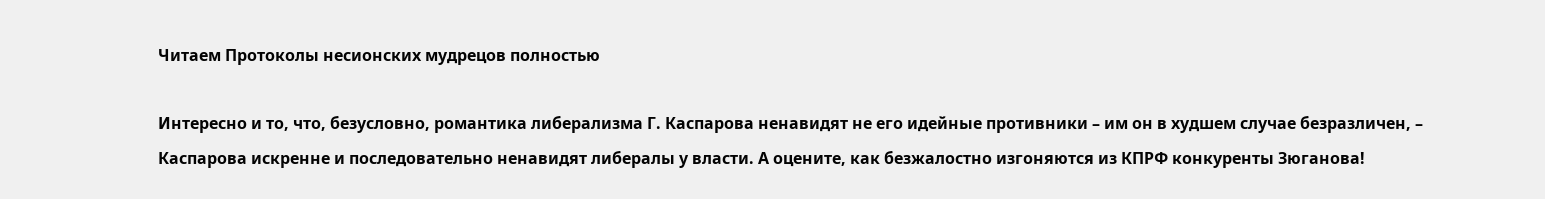Читаем Протоколы несионских мудрецов полностью

Интересно и то, что, безусловно, романтика либерализма Г. Каспарова ненавидят не его идейные противники – им он в худшем случае безразличен, – Каспарова искренне и последовательно ненавидят либералы у власти. А оцените, как безжалостно изгоняются из КПРФ конкуренты Зюганова!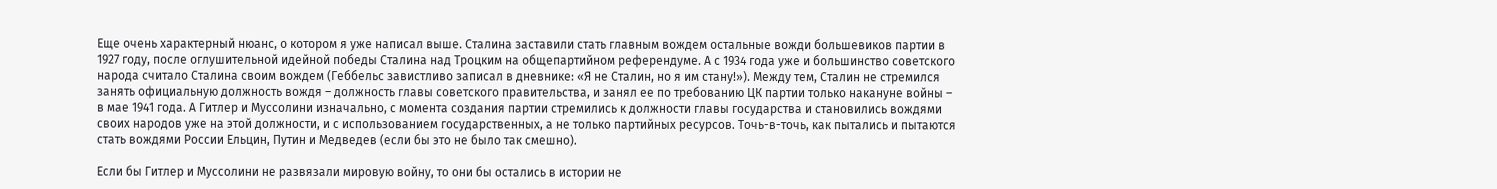Еще очень характерный нюанс, о котором я уже написал выше. Сталина заставили стать главным вождем остальные вожди большевиков партии в 1927 году, после оглушительной идейной победы Сталина над Троцким на общепартийном референдуме. А с 1934 года уже и большинство советского народа считало Сталина своим вождем (Геббельс завистливо записал в дневнике: «Я не Сталин, но я им стану!»). Между тем, Сталин не стремился занять официальную должность вождя – должность главы советского правительства, и занял ее по требованию ЦК партии только накануне войны – в мае 1941 года. А Гитлер и Муссолини изначально, с момента создания партии стремились к должности главы государства и становились вождями своих народов уже на этой должности, и с использованием государственных, а не только партийных ресурсов. Точь-в-точь, как пытались и пытаются стать вождями России Ельцин, Путин и Медведев (если бы это не было так смешно).

Если бы Гитлер и Муссолини не развязали мировую войну, то они бы остались в истории не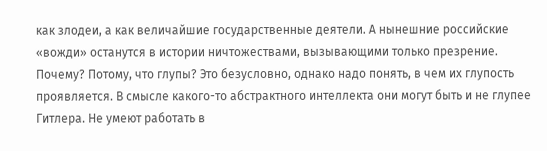как злодеи, а как величайшие государственные деятели. А нынешние российские «вожди» останутся в истории ничтожествами, вызывающими только презрение. Почему? Потому, что глупы? Это безусловно, однако надо понять, в чем их глупость проявляется. В смысле какого-то абстрактного интеллекта они могут быть и не глупее Гитлера. Не умеют работать в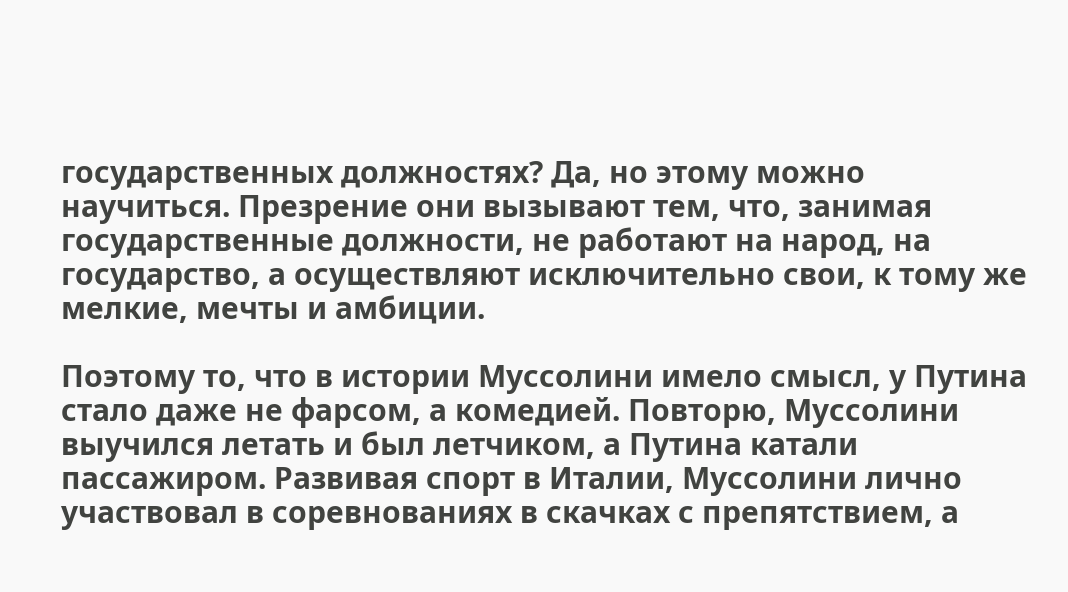государственных должностях? Да, но этому можно научиться. Презрение они вызывают тем, что, занимая государственные должности, не работают на народ, на государство, а осуществляют исключительно свои, к тому же мелкие, мечты и амбиции.

Поэтому то, что в истории Муссолини имело смысл, у Путина стало даже не фарсом, а комедией. Повторю, Муссолини выучился летать и был летчиком, а Путина катали пассажиром. Развивая спорт в Италии, Муссолини лично участвовал в соревнованиях в скачках с препятствием, а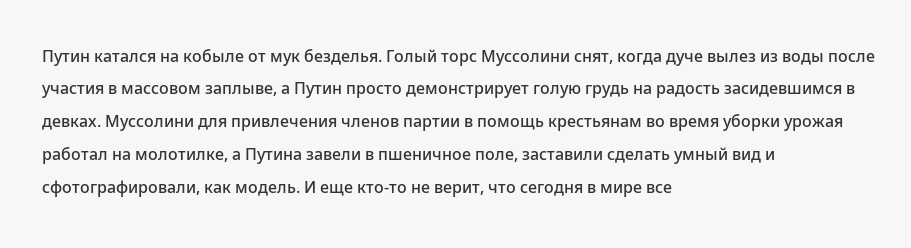Путин катался на кобыле от мук безделья. Голый торс Муссолини снят, когда дуче вылез из воды после участия в массовом заплыве, а Путин просто демонстрирует голую грудь на радость засидевшимся в девках. Муссолини для привлечения членов партии в помощь крестьянам во время уборки урожая работал на молотилке, а Путина завели в пшеничное поле, заставили сделать умный вид и сфотографировали, как модель. И еще кто-то не верит, что сегодня в мире все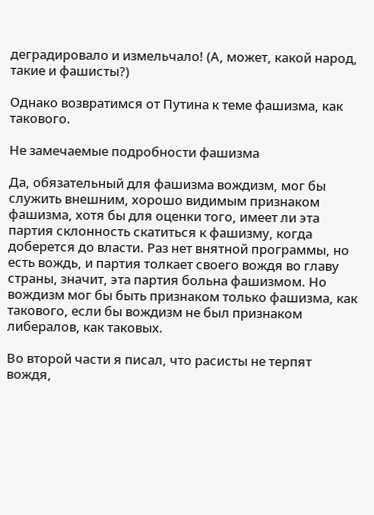деградировало и измельчало! (А, может, какой народ, такие и фашисты?)

Однако возвратимся от Путина к теме фашизма, как такового.

Не замечаемые подробности фашизма

Да, обязательный для фашизма вождизм, мог бы служить внешним, хорошо видимым признаком фашизма, хотя бы для оценки того, имеет ли эта партия склонность скатиться к фашизму, когда доберется до власти. Раз нет внятной программы, но есть вождь, и партия толкает своего вождя во главу страны, значит, эта партия больна фашизмом. Но вождизм мог бы быть признаком только фашизма, как такового, если бы вождизм не был признаком либералов, как таковых.

Во второй части я писал, что расисты не терпят вождя,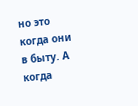но это когда они в быту. А когда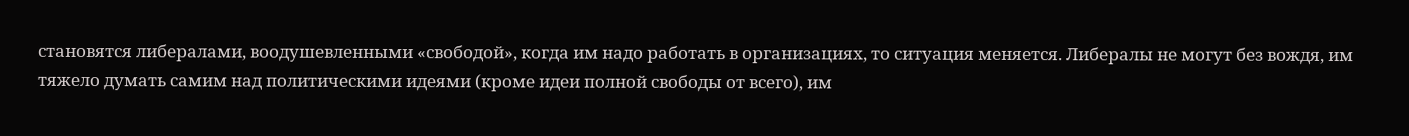становятся либералами, воодушевленными «свободой», когда им надо работать в организациях, то ситуация меняется. Либералы не могут без вождя, им тяжело думать самим над политическими идеями (кроме идеи полной свободы от всего), им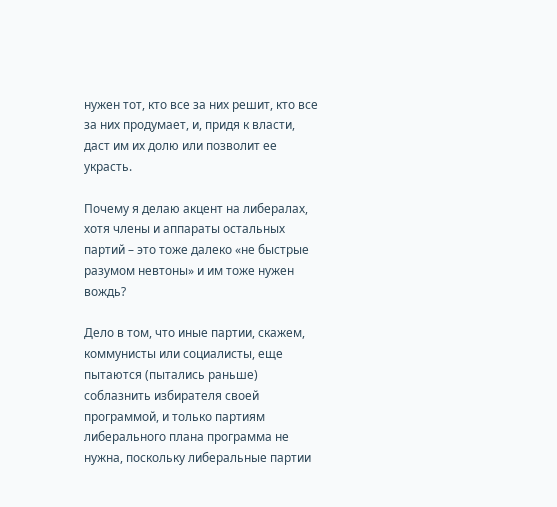нужен тот, кто все за них решит, кто все за них продумает, и, придя к власти, даст им их долю или позволит ее украсть.

Почему я делаю акцент на либералах, хотя члены и аппараты остальных партий – это тоже далеко «не быстрые разумом невтоны» и им тоже нужен вождь?

Дело в том, что иные партии, скажем, коммунисты или социалисты, еще пытаются (пытались раньше) соблазнить избирателя своей программой, и только партиям либерального плана программа не нужна, поскольку либеральные партии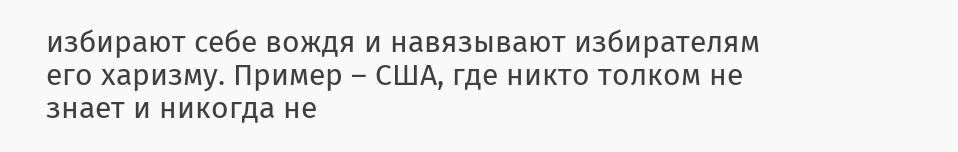избирают себе вождя и навязывают избирателям его харизму. Пример – США, где никто толком не знает и никогда не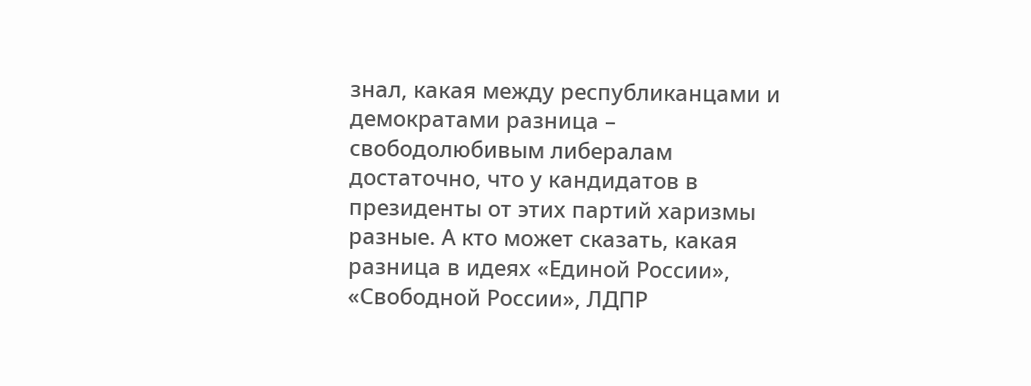знал, какая между республиканцами и демократами разница – свободолюбивым либералам достаточно, что у кандидатов в президенты от этих партий харизмы разные. А кто может сказать, какая разница в идеях «Единой России», «Свободной России», ЛДПР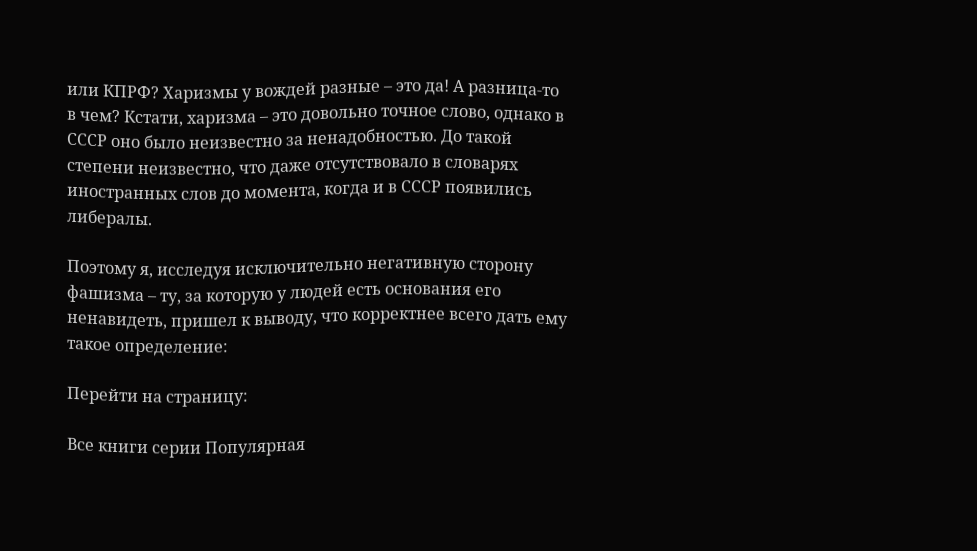или КПРФ? Харизмы у вождей разные – это да! А разница-то в чем? Кстати, харизма – это довольно точное слово, однако в СССР оно было неизвестно за ненадобностью. До такой степени неизвестно, что даже отсутствовало в словарях иностранных слов до момента, когда и в СССР появились либералы.

Поэтому я, исследуя исключительно негативную сторону фашизма – ту, за которую у людей есть основания его ненавидеть, пришел к выводу, что корректнее всего дать ему такое определение:

Перейти на страницу:

Все книги серии Популярная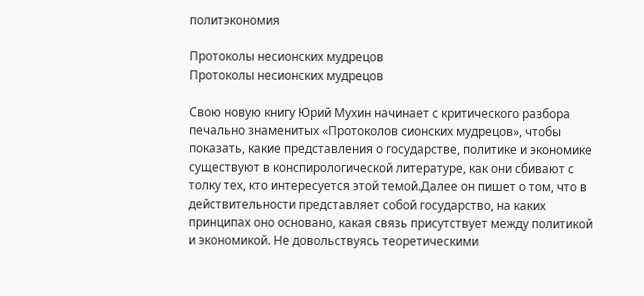политэкономия

Протоколы несионских мудрецов
Протоколы несионских мудрецов

Свою новую книгу Юрий Мухин начинает с критического разбора печально знаменитых «Протоколов сионских мудрецов», чтобы показать, какие представления о государстве, политике и экономике существуют в конспирологической литературе, как они сбивают с толку тех, кто интересуется этой темой.Далее он пишет о том, что в действительности представляет собой государство, на каких принципах оно основано, какая связь присутствует между политикой и экономикой. Не довольствуясь теоретическими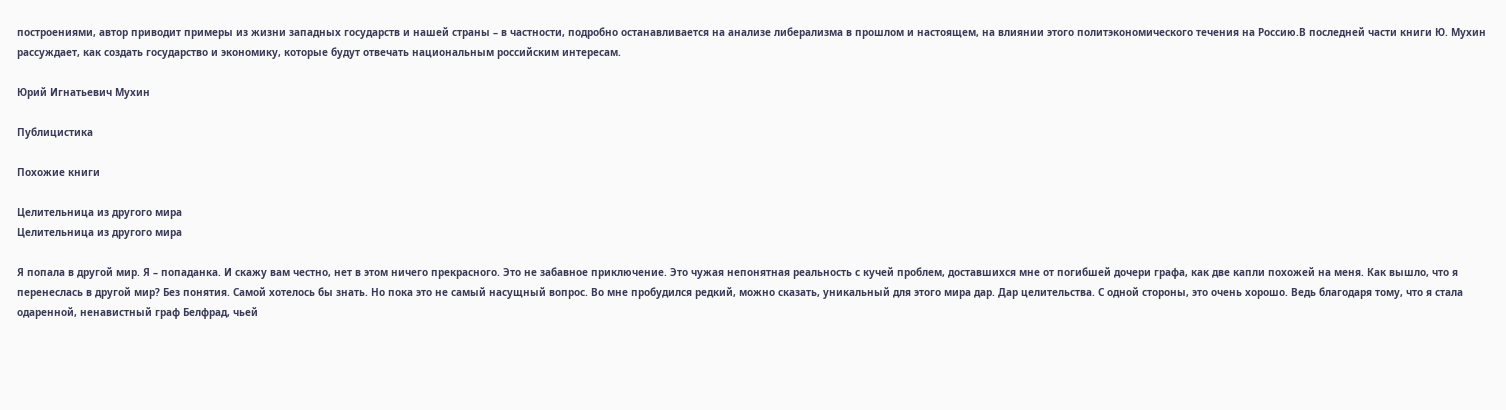построениями, автор приводит примеры из жизни западных государств и нашей страны – в частности, подробно останавливается на анализе либерализма в прошлом и настоящем, на влиянии этого политэкономического течения на Россию.В последней части книги Ю. Мухин рассуждает, как создать государство и экономику, которые будут отвечать национальным российским интересам.

Юрий Игнатьевич Мухин

Публицистика

Похожие книги

Целительница из другого мира
Целительница из другого мира

Я попала в другой мир. Я – попаданка. И скажу вам честно, нет в этом ничего прекрасного. Это не забавное приключение. Это чужая непонятная реальность с кучей проблем, доставшихся мне от погибшей дочери графа, как две капли похожей на меня. Как вышло, что я перенеслась в другой мир? Без понятия. Самой хотелось бы знать. Но пока это не самый насущный вопрос. Во мне пробудился редкий, можно сказать, уникальный для этого мира дар. Дар целительства. С одной стороны, это очень хорошо. Ведь благодаря тому, что я стала одаренной, ненавистный граф Белфрад, чьей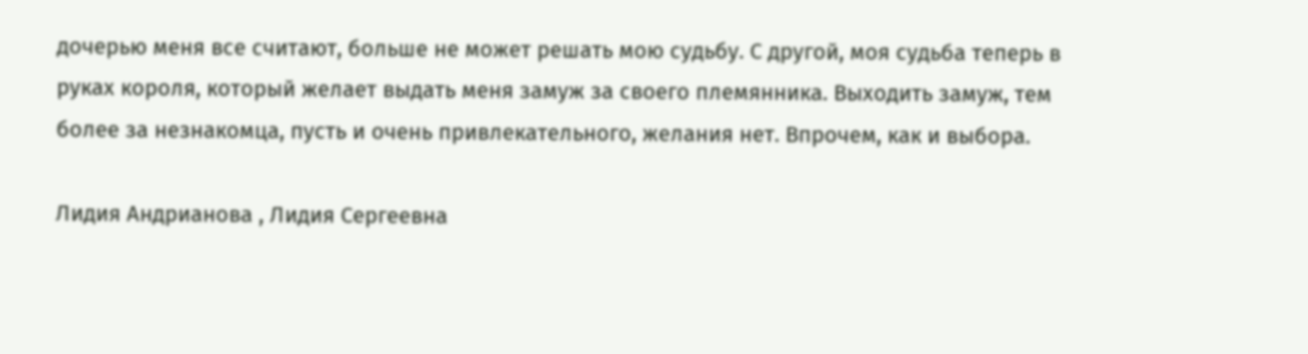дочерью меня все считают, больше не может решать мою судьбу. С другой, моя судьба теперь в руках короля, который желает выдать меня замуж за своего племянника. Выходить замуж, тем более за незнакомца, пусть и очень привлекательного, желания нет. Впрочем, как и выбора.

Лидия Андрианова , Лидия Сергеевна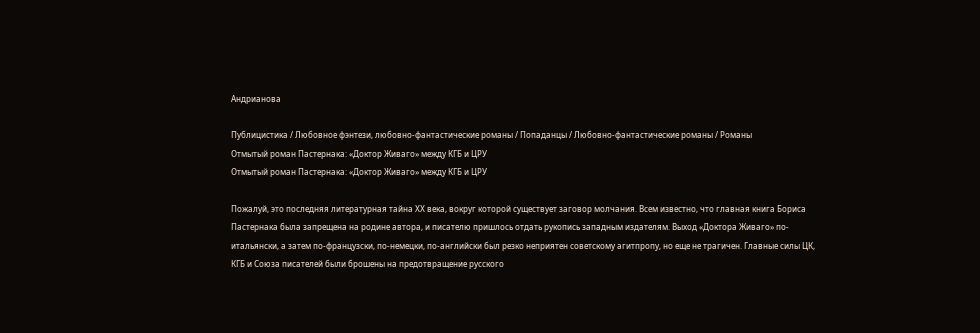Андрианова

Публицистика / Любовное фэнтези, любовно-фантастические романы / Попаданцы / Любовно-фантастические романы / Романы
Отмытый роман Пастернака: «Доктор Живаго» между КГБ и ЦРУ
Отмытый роман Пастернака: «Доктор Живаго» между КГБ и ЦРУ

Пожалуй, это последняя литературная тайна ХХ века, вокруг которой существует заговор молчания. Всем известно, что главная книга Бориса Пастернака была запрещена на родине автора, и писателю пришлось отдать рукопись западным издателям. Выход «Доктора Живаго» по-итальянски, а затем по-французски, по-немецки, по-английски был резко неприятен советскому агитпропу, но еще не трагичен. Главные силы ЦК, КГБ и Союза писателей были брошены на предотвращение русского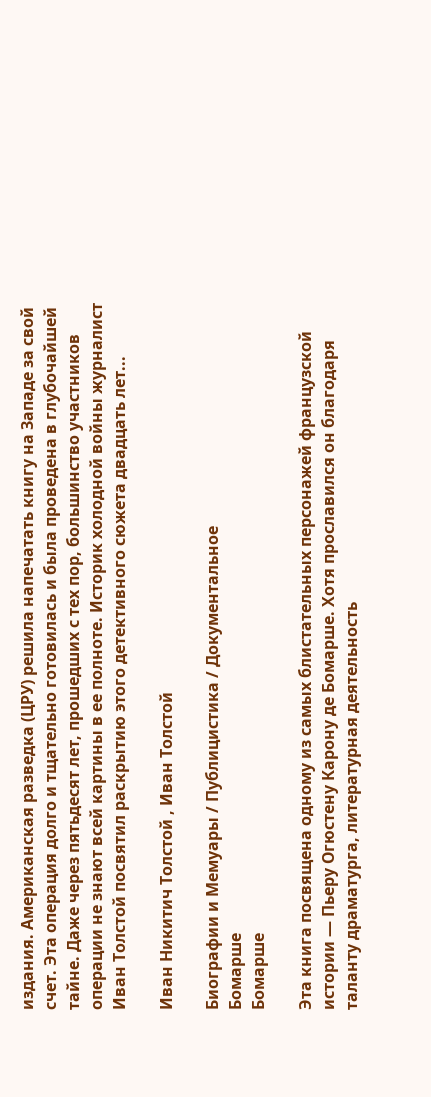издания. Американская разведка (ЦРУ) решила напечатать книгу на Западе за свой счет. Эта операция долго и тщательно готовилась и была проведена в глубочайшей тайне. Даже через пятьдесят лет, прошедших с тех пор, большинство участников операции не знают всей картины в ее полноте. Историк холодной войны журналист Иван Толстой посвятил раскрытию этого детективного сюжета двадцать лет...

Иван Никитич Толстой , Иван Толстой

Биографии и Мемуары / Публицистика / Документальное
Бомарше
Бомарше

Эта книга посвящена одному из самых блистательных персонажей французской истории — Пьеру Огюстену Карону де Бомарше. Хотя прославился он благодаря таланту драматурга, литературная деятельность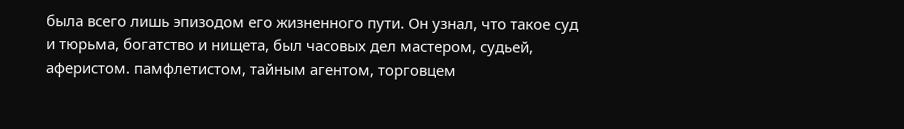была всего лишь эпизодом его жизненного пути. Он узнал, что такое суд и тюрьма, богатство и нищета, был часовых дел мастером, судьей, аферистом. памфлетистом, тайным агентом, торговцем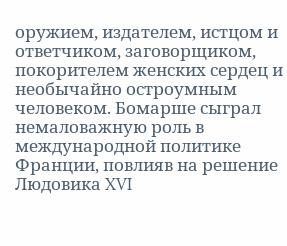оружием, издателем, истцом и ответчиком, заговорщиком, покорителем женских сердец и необычайно остроумным человеком. Бомарше сыграл немаловажную роль в международной политике Франции, повлияв на решение Людовика XVI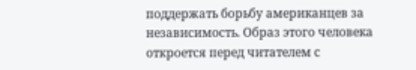поддержать борьбу американцев за независимость. Образ этого человека откроется перед читателем с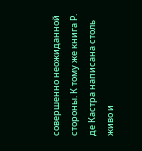совершенно неожиданной стороны. К тому же книга Р. де Кастра написана столь живо и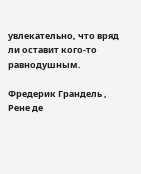увлекательно, что вряд ли оставит кого-то равнодушным.

Фредерик Грандель , Рене де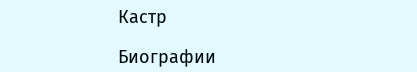Кастр

Биографии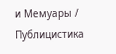и Мемуары / Публицистика